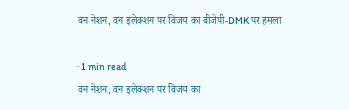वन नेशन, वन इलेक्शन पर विजय का बीजेपी-DMK पर हमला

· 1 min read
वन नेशन, वन इलेक्शन पर विजय का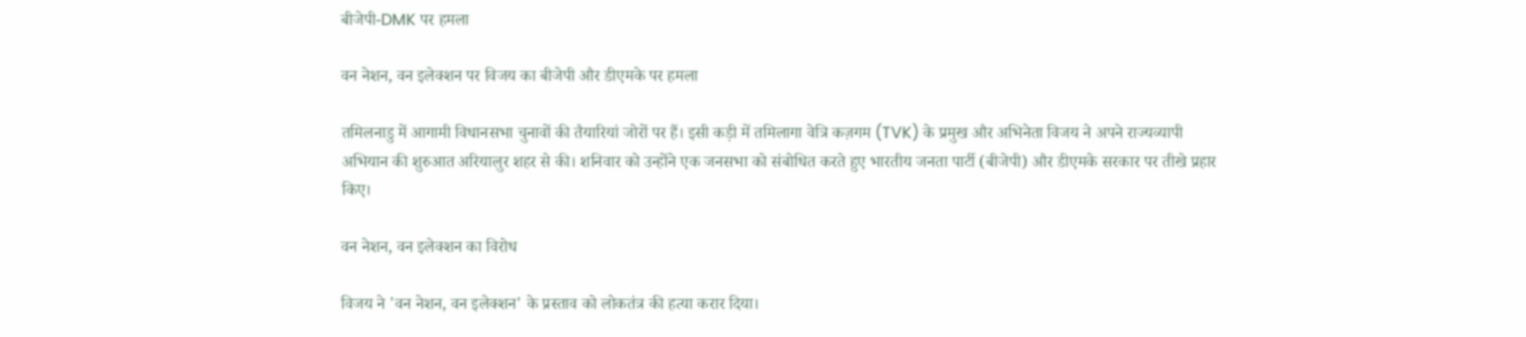बीजेपी-DMK पर हमला

वन नेशन, वन इलेक्शन पर विजय का बीजेपी और डीएमके पर हमला

तमिलनाडु में आगामी विधानसभा चुनावों की तैयारियां जोरों पर हैं। इसी कड़ी में तमिलागा वेत्रि कज़गम (TVK) के प्रमुख और अभिनेता विजय ने अपने राज्यव्यापी अभियान की शुरुआत अरियालुर शहर से की। शनिवार को उन्होंने एक जनसभा को संबोधित करते हुए भारतीय जनता पार्टी (बीजेपी) और डीएमके सरकार पर तीखे प्रहार किए।

वन नेशन, वन इलेक्शन का विरोध

विजय ने 'वन नेशन, वन इलेक्शन' के प्रस्ताव को लोकतंत्र की हत्या करार दिया।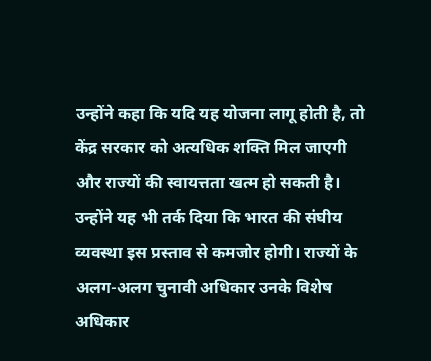उन्होंने कहा कि यदि यह योजना लागू होती है, तो केंद्र सरकार को अत्यधिक शक्ति मिल जाएगी और राज्यों की स्वायत्तता खत्म हो सकती है। उन्होंने यह भी तर्क दिया कि भारत की संघीय व्यवस्था इस प्रस्ताव से कमजोर होगी। राज्यों के अलग-अलग चुनावी अधिकार उनके विशेष अधिकार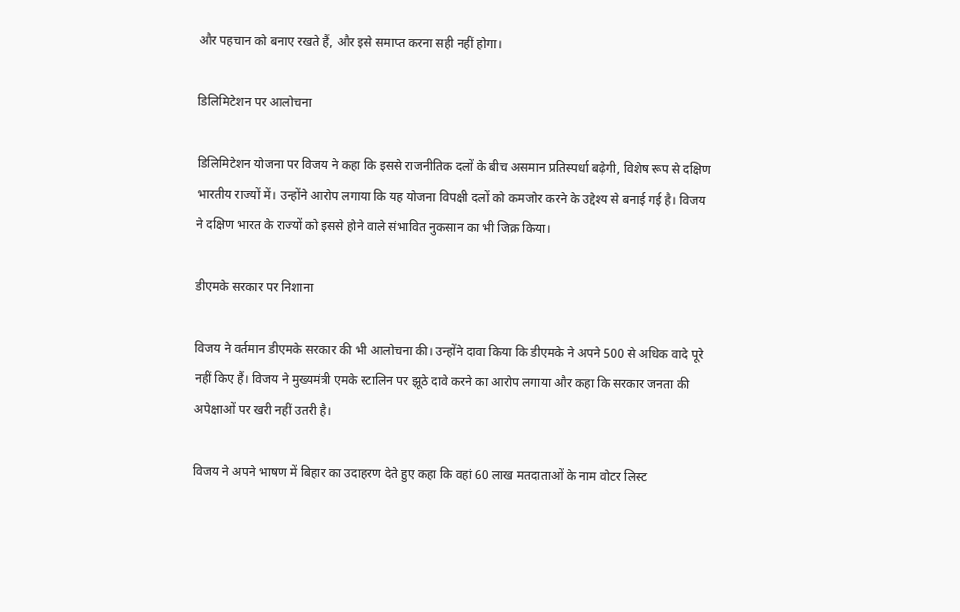और पहचान को बनाए रखते हैं, और इसे समाप्त करना सही नहीं होगा।

डिलिमिटेशन पर आलोचना

डिलिमिटेशन योजना पर विजय ने कहा कि इससे राजनीतिक दलों के बीच असमान प्रतिस्पर्धा बढ़ेगी, विशेष रूप से दक्षिण भारतीय राज्यों में। उन्होंने आरोप लगाया कि यह योजना विपक्षी दलों को कमजोर करने के उद्देश्य से बनाई गई है। विजय ने दक्षिण भारत के राज्यों को इससे होने वाले संभावित नुकसान का भी जिक्र किया।

डीएमके सरकार पर निशाना

विजय ने वर्तमान डीएमके सरकार की भी आलोचना की। उन्होंने दावा किया कि डीएमके ने अपने 500 से अधिक वादे पूरे नहीं किए हैं। विजय ने मुख्यमंत्री एमके स्टालिन पर झूठे दावे करने का आरोप लगाया और कहा कि सरकार जनता की अपेक्षाओं पर खरी नहीं उतरी है।

विजय ने अपने भाषण में बिहार का उदाहरण देते हुए कहा कि वहां 60 लाख मतदाताओं के नाम वोटर लिस्ट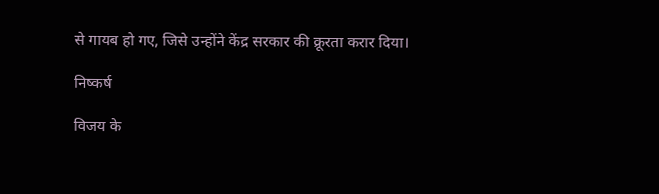से गायब हो गए, जिसे उन्होंने केंद्र सरकार की क्रूरता करार दिया।

निष्कर्ष

विजय के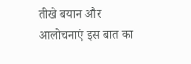तीखे बयान और आलोचनाएं इस बात का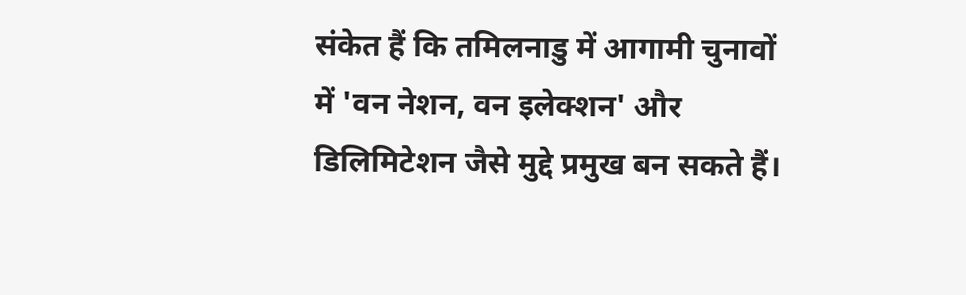संकेत हैं कि तमिलनाडु में आगामी चुनावों में 'वन नेशन, वन इलेक्शन' और डिलिमिटेशन जैसे मुद्दे प्रमुख बन सकते हैं।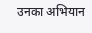उनका अभियान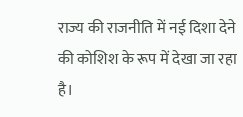राज्य की राजनीति में नई दिशा देने की कोशिश के रूप में देखा जा रहा है।